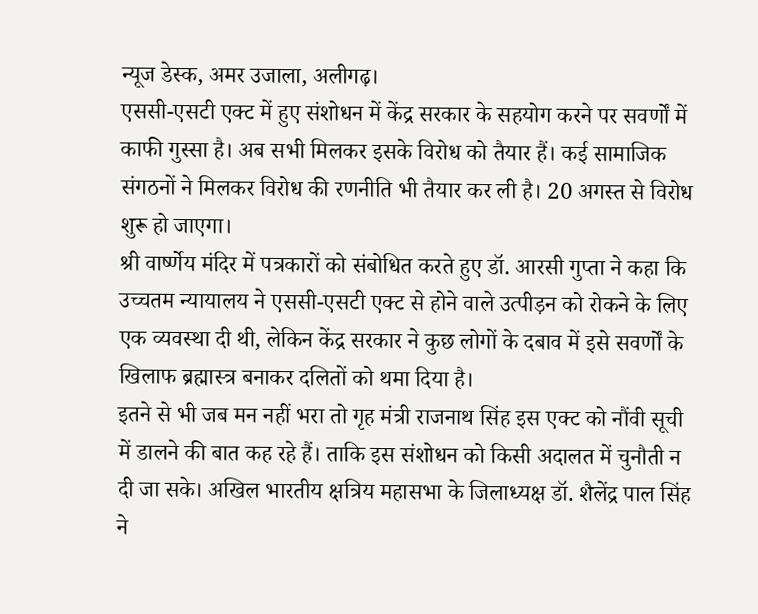न्यूज डेस्क, अमर उजाला, अलीगढ़।
एससी-एसटी एक्ट में हुए संशोधन में केंद्र सरकार के सहयोग करने पर सवर्णों में काफी गुस्सा है। अब सभी मिलकर इसके विरोध को तैयार हैं। कई सामाजिक संगठनों ने मिलकर विरोध की रणनीति भी तैयार कर ली है। 20 अगस्त से विरोध शुरू हो जाएगा।
श्री वार्ष्णेय मंदिर में पत्रकारों को संबोधित करते हुए डॉ. आरसी गुप्ता ने कहा कि उच्चतम न्यायालय ने एससी-एसटी एक्ट से होने वाले उत्पीड़न को रोकने के लिए एक व्यवस्था दी थी, लेकिन केंद्र सरकार ने कुछ लोगों के दबाव में इसे सवर्णों के खिलाफ ब्रह्मास्त्र बनाकर दलितों को थमा दिया है।
इतने से भी जब मन नहीं भरा तो गृह मंत्री राजनाथ सिंह इस एक्ट को नौंवी सूची में डालने की बात कह रहे हैं। ताकि इस संशोधन को किसी अदालत में चुनौती न दी जा सके। अखिल भारतीय क्षत्रिय महासभा के जिलाध्यक्ष डॉ. शैलेंद्र पाल सिंह ने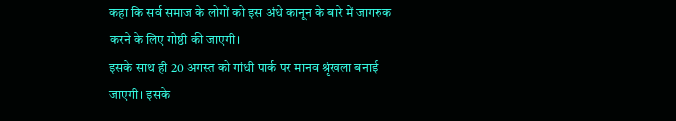कहा कि सर्व समाज के लोगों को इस अंधे कानून के बारे में जागरुक करने के लिए गोष्ठी की जाएगी।
इसके साथ ही 20 अगस्त को गांधी पार्क पर मानव श्रृंखला बनाई जाएगी। इसके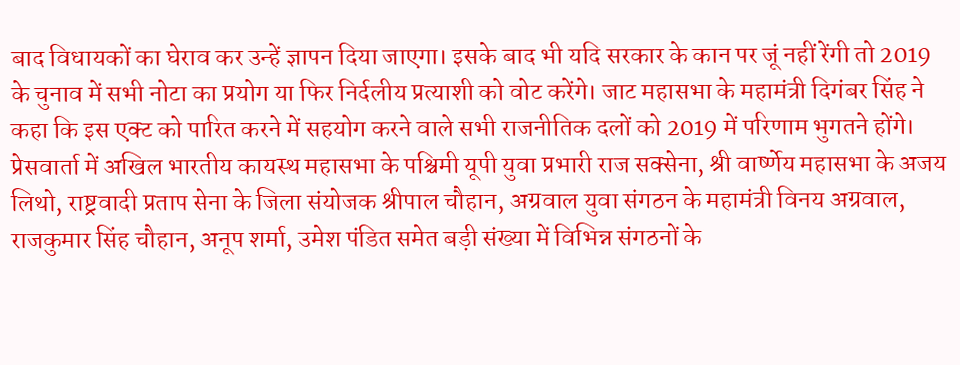बाद विधायकों का घेराव कर उन्हें ज्ञापन दिया जाएगा। इसके बाद भी यदि सरकार के कान पर जूं नहीं रेंगी तो 2019 के चुनाव में सभी नोटा का प्रयोग या फिर निर्दलीय प्रत्याशी को वोट करेंगे। जाट महासभा के महामंत्री दिगंबर सिंह ने कहा कि इस एक्ट को पारित करने में सहयोग करने वाले सभी राजनीतिक दलों को 2019 में परिणाम भुगतने होंगे।
प्रेसवार्ता में अखिल भारतीय कायस्थ महासभा के पश्चिमी यूपी युवा प्रभारी राज सक्सेना, श्री वार्ष्णेय महासभा के अजय लिथो, राष्ट्रवादी प्रताप सेना के जिला संयोजक श्रीपाल चौहान, अग्रवाल युवा संगठन के महामंत्री विनय अग्रवाल, राजकुमार सिंह चौहान, अनूप शर्मा, उमेश पंडित समेत बड़ी संख्या में विभिन्न संगठनों के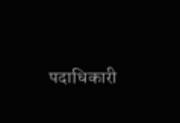पदाधिकारी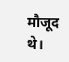मौजूद थे।